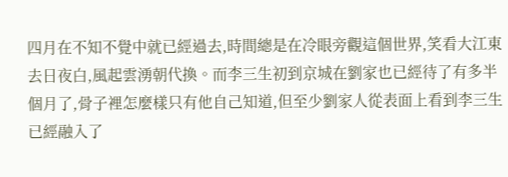四月在不知不覺中就已經過去,時間總是在冷眼旁觀這個世界,笑看大江東去日夜白,風起雲湧朝代換。而李三生初到京城在劉家也已經待了有多半個月了,骨子裡怎麼樣只有他自己知道,但至少劉家人從表面上看到李三生已經融入了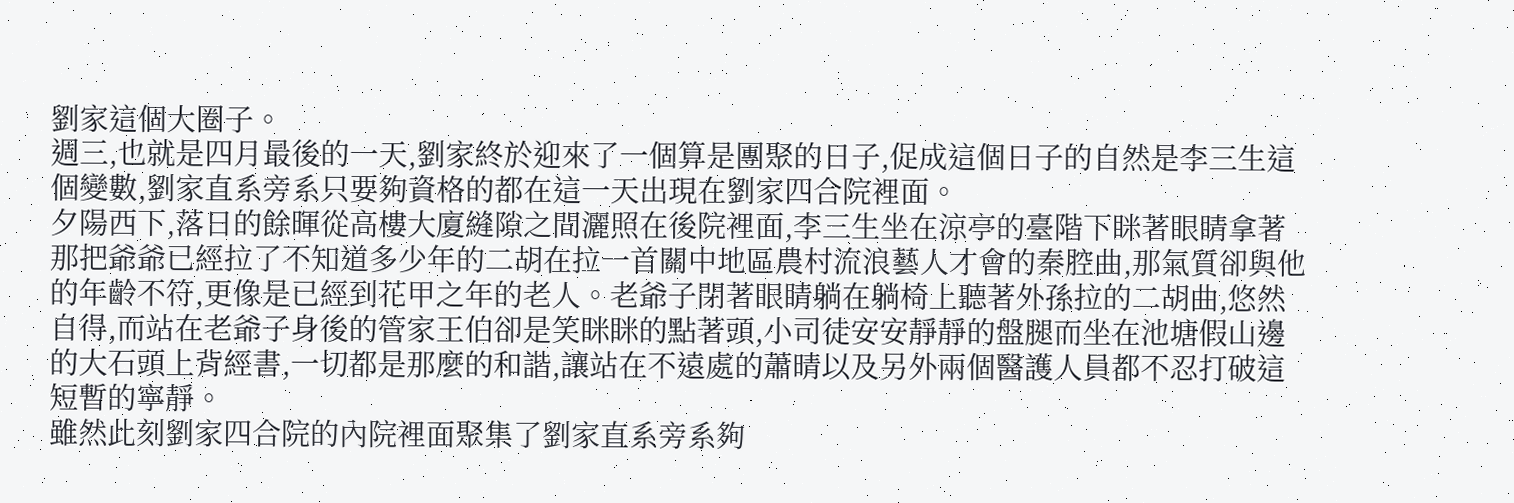劉家這個大圈子。
週三,也就是四月最後的一天,劉家終於迎來了一個算是團聚的日子,促成這個日子的自然是李三生這個變數,劉家直系旁系只要夠資格的都在這一天出現在劉家四合院裡面。
夕陽西下,落日的餘暉從高樓大廈縫隙之間灑照在後院裡面,李三生坐在涼亭的臺階下眯著眼睛拿著那把爺爺已經拉了不知道多少年的二胡在拉一首關中地區農村流浪藝人才會的秦腔曲,那氣質卻與他的年齡不符,更像是已經到花甲之年的老人。老爺子閉著眼睛躺在躺椅上聽著外孫拉的二胡曲,悠然自得,而站在老爺子身後的管家王伯卻是笑眯眯的點著頭,小司徒安安靜靜的盤腿而坐在池塘假山邊的大石頭上背經書,一切都是那麼的和諧,讓站在不遠處的蕭晴以及另外兩個醫護人員都不忍打破這短暫的寧靜。
雖然此刻劉家四合院的內院裡面聚集了劉家直系旁系夠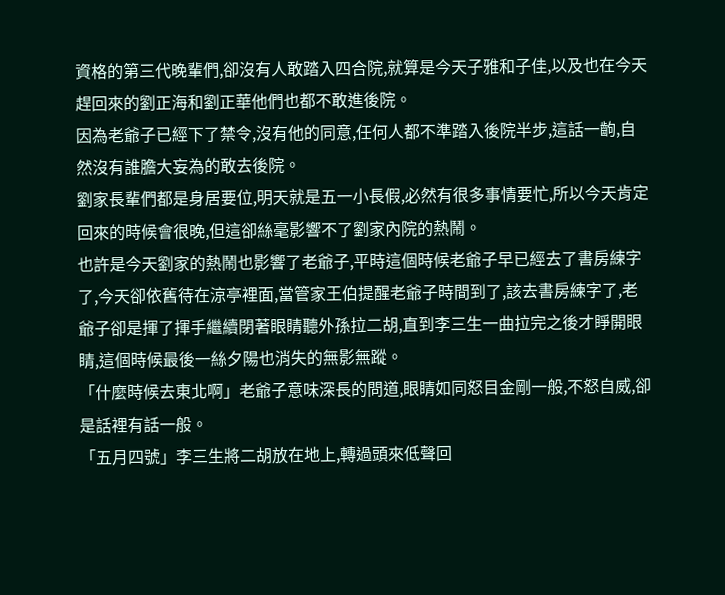資格的第三代晚輩們,卻沒有人敢踏入四合院,就算是今天子雅和子佳,以及也在今天趕回來的劉正海和劉正華他們也都不敢進後院。
因為老爺子已經下了禁令,沒有他的同意,任何人都不準踏入後院半步,這話一齣,自然沒有誰膽大妄為的敢去後院。
劉家長輩們都是身居要位,明天就是五一小長假,必然有很多事情要忙,所以今天肯定回來的時候會很晚,但這卻絲毫影響不了劉家內院的熱鬧。
也許是今天劉家的熱鬧也影響了老爺子,平時這個時候老爺子早已經去了書房練字了,今天卻依舊待在涼亭裡面,當管家王伯提醒老爺子時間到了,該去書房練字了,老爺子卻是揮了揮手繼續閉著眼睛聽外孫拉二胡,直到李三生一曲拉完之後才睜開眼睛,這個時候最後一絲夕陽也消失的無影無蹤。
「什麼時候去東北啊」老爺子意味深長的問道,眼睛如同怒目金剛一般,不怒自威,卻是話裡有話一般。
「五月四號」李三生將二胡放在地上,轉過頭來低聲回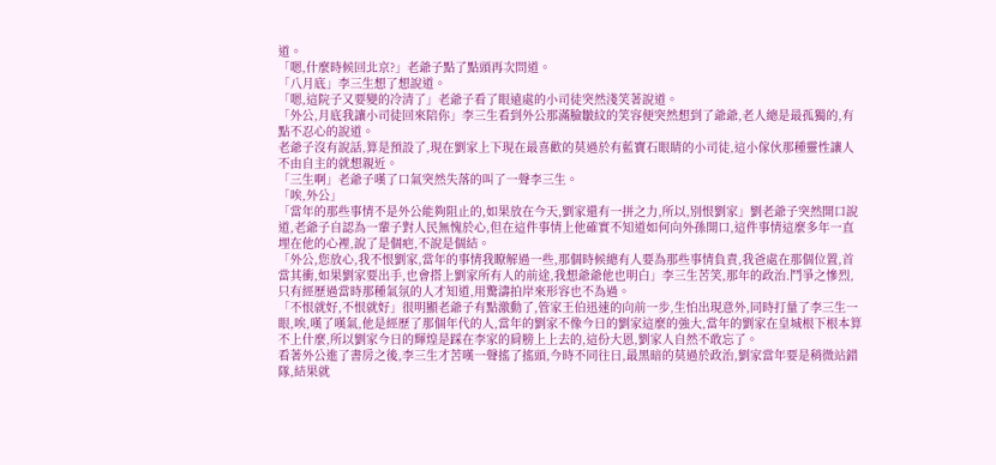道。
「嗯,什麼時候回北京?」老爺子點了點頭再次問道。
「八月底」李三生想了想說道。
「嗯,這院子又要變的冷清了」老爺子看了眼遠處的小司徒突然淺笑著說道。
「外公,月底我讓小司徒回來陪你」李三生看到外公那滿臉皺紋的笑容便突然想到了爺爺,老人總是最孤獨的,有點不忍心的說道。
老爺子沒有說話,算是預設了,現在劉家上下現在最喜歡的莫過於有藍寶石眼睛的小司徒,這小傢伙那種靈性讓人不由自主的就想親近。
「三生啊」老爺子嘆了口氣突然失落的叫了一聲李三生。
「唉,外公」
「當年的那些事情不是外公能夠阻止的,如果放在今天,劉家還有一拼之力,所以,別恨劉家」劉老爺子突然開口說道,老爺子自認為一輩子對人民無愧於心,但在這件事情上他確實不知道如何向外孫開口,這件事情這麼多年一直埋在他的心裡,說了是個疤,不說是個結。
「外公,您放心,我不恨劉家,當年的事情我瞭解過一些,那個時候總有人要為那些事情負責,我爸處在那個位置,首當其衝,如果劉家要出手,也會搭上劉家所有人的前途,我想爺爺他也明白」李三生苦笑,那年的政治.鬥爭之慘烈,只有經歷過當時那種氣氛的人才知道,用驚濤拍岸來形容也不為過。
「不恨就好,不恨就好」很明顯老爺子有點激動了,管家王伯迅速的向前一步,生怕出現意外,同時打量了李三生一眼,唉,嘆了嘆氣,他是經歷了那個年代的人,當年的劉家不像今日的劉家這麼的強大,當年的劉家在皇城根下根本算不上什麼,所以劉家今日的輝煌是踩在李家的肩膀上上去的,這份大恩,劉家人自然不敢忘了。
看著外公進了書房之後,李三生才苦嘆一聲搖了搖頭,今時不同往日,最黑暗的莫過於政治,劉家當年要是稍微站錯隊,結果就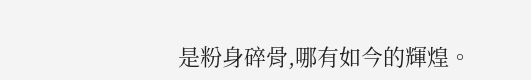是粉身碎骨,哪有如今的輝煌。